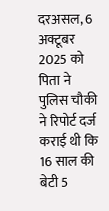दरअसल, 6 अक्टूबर 2025 को पिता ने पुलिस चौकी ने रिपोर्ट दर्ज कराई थी कि 16 साल की बेटी 5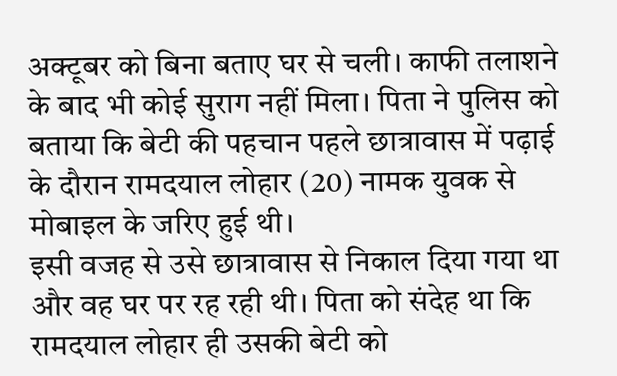अक्टूबर को बिना बताए घर से चली। काफी तलाशने के बाद भी कोई सुराग नहीं मिला। पिता ने पुलिस को बताया कि बेटी की पहचान पहले छात्रावास में पढ़ाई के दौरान रामदयाल लोहार (20) नामक युवक से मोबाइल के जरिए हुई थी।
इसी वजह से उसे छात्रावास से निकाल दिया गया था और वह घर पर रह रही थी। पिता को संदेह था कि रामदयाल लोहार ही उसकी बेटी को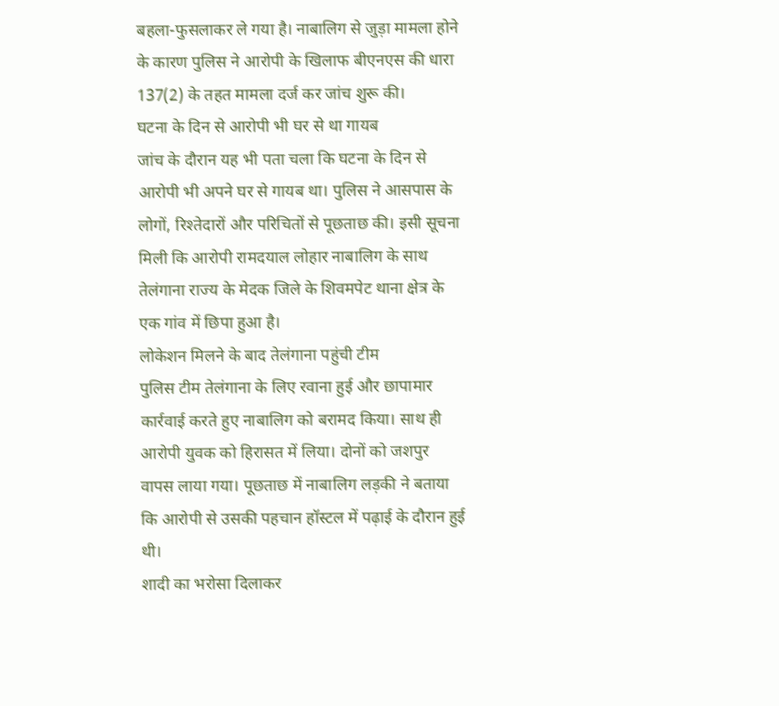बहला-फुसलाकर ले गया है। नाबालिग से जुड़ा मामला होने के कारण पुलिस ने आरोपी के खिलाफ बीएनएस की धारा 137(2) के तहत मामला दर्ज कर जांच शुरू की।
घटना के दिन से आरोपी भी घर से था गायब
जांच के दौरान यह भी पता चला कि घटना के दिन से आरोपी भी अपने घर से गायब था। पुलिस ने आसपास के लोगों, रिश्तेदारों और परिचितों से पूछताछ की। इसी सूचना मिली कि आरोपी रामदयाल लोहार नाबालिग के साथ तेलंगाना राज्य के मेदक जिले के शिवमपेट थाना क्षेत्र के एक गांव में छिपा हुआ है।
लोकेशन मिलने के बाद तेलंगाना पहुंची टीम
पुलिस टीम तेलंगाना के लिए रवाना हुई और छापामार कार्रवाई करते हुए नाबालिग को बरामद किया। साथ ही आरोपी युवक को हिरासत में लिया। दोनों को जशपुर वापस लाया गया। पूछताछ में नाबालिग लड़की ने बताया कि आरोपी से उसकी पहचान हॉस्टल में पढ़ाई के दौरान हुई थी।
शादी का भरोसा दिलाकर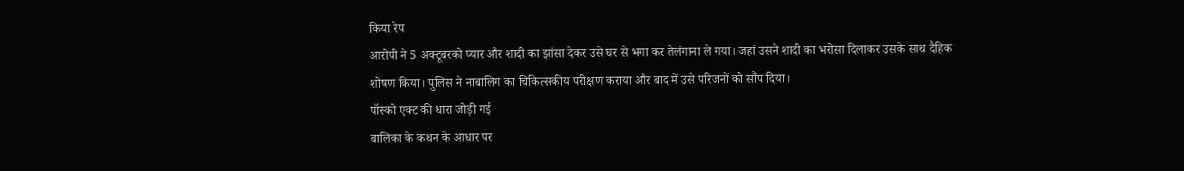किया रेप
आरोपी ने 5 अक्टूबरको प्यार और शादी का झांसा देकर उसे घर से भगा कर तेलंगाना ले गया। जहां उसने शादी का भरोसा दिलाकर उसके साथ दैहिक शोषण किया। पुलिस ने नाबालिग का चिकित्सकीय परीक्षण कराया और बाद में उसे परिजनों को सौंप दिया।
पॉस्को एक्ट की धारा जोड़ी गई
बालिका के कथन के आधार पर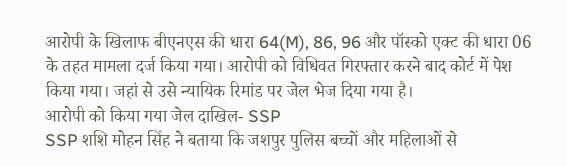आरोपी के खिलाफ बीएनएस की धारा 64(M), 86, 96 और पॉस्को एक्ट की धारा 06 के तहत मामला दर्ज किया गया। आरोपी को विधिवत गिरफ्तार करने बाद कोर्ट में पेश किया गया। जहां से उसे न्यायिक रिमांड पर जेल भेज दिया गया है।
आरोपी को किया गया जेल दाखिल- SSP
SSP शशि मोहन सिंह ने बताया कि जशपुर पुलिस बच्चों और महिलाओं से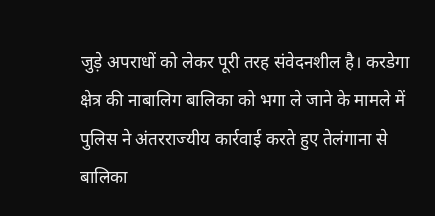जुड़े अपराधों को लेकर पूरी तरह संवेदनशील है। करडेगा क्षेत्र की नाबालिग बालिका को भगा ले जाने के मामले में पुलिस ने अंतरराज्यीय कार्रवाई करते हुए तेलंगाना से बालिका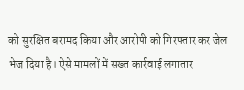को सुरक्षित बरामद किया और आरोपी को गिरफ्तार कर जेल भेज दिया है। ऐसे मामलों में सख्त कार्रवाई लगातार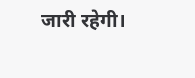जारी रहेगी।